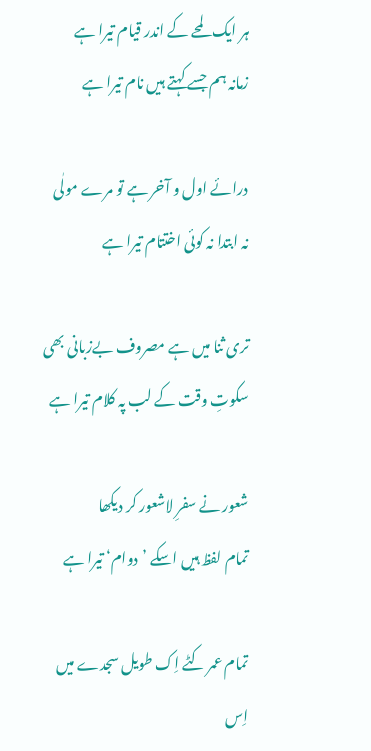ہر ایک لمحے کے اندر قیام تیرا ہے
زمانہ ہم جسے کہتے ہیں نام تیرا ہے

درائے اول و آخر ہے تو مرے مولٰی
نہ ابتدا نہ کوئی اختتام تیرا ہے

تری ثنا میں ہے مصروف بےزبانی بھی
سکوتِ وقت کے لب پہ کلام تیرا ہے

شعور نے سفرِ لاشعور کر دیکھا
تمام لفظ ہیں اسکے ’دوام‘ تیرا ہے

تمام عمر کٹے اِک طویل سجدے میں
اِس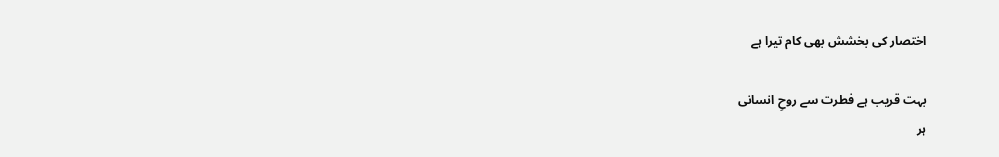اختصار کی بخشش بھی کام تیرا ہے

بہت قریب ہے فطرت سے روحِ انسانی
ہر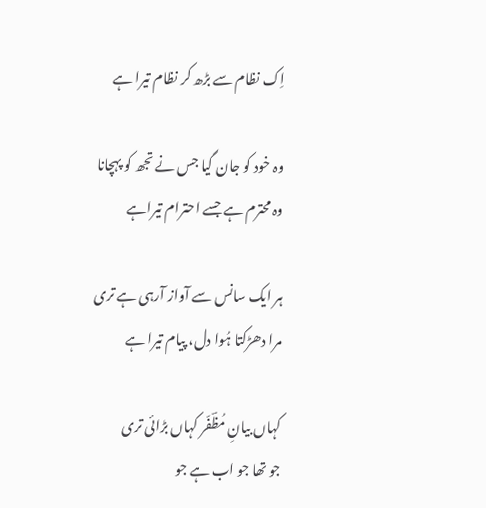اِک نظام سے بڑھ کر نظام تیرا ہے

وہ خود کو جان گیا جس نے تجھ کو پہچانا
وہ محترم ہے جسے احترام تیراہے

ہر ایک سانس سے آواز آرہی ہے تری
مرا دھڑکتا ہُوا دل، پیام تیرا ہے

کہاں بیانِ مُظؔفّر کہاں بڑائی تری
جو تھا جو اب ہے جو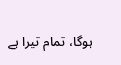ہوگا، تمام تیرا ہے